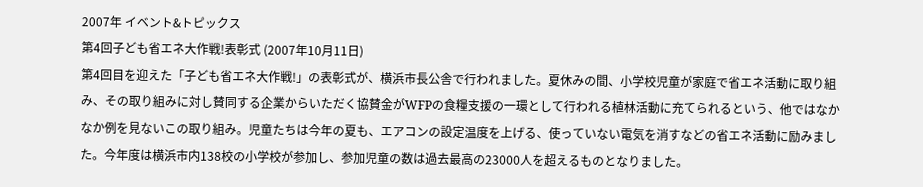2007年 イベント&トピックス
第4回子ども省エネ大作戦!表彰式 (2007年10月11日)
第4回目を迎えた「子ども省エネ大作戦!」の表彰式が、横浜市長公舎で行われました。夏休みの間、小学校児童が家庭で省エネ活動に取り組み、その取り組みに対し賛同する企業からいただく協賛金がWFPの食糧支援の一環として行われる植林活動に充てられるという、他ではなかなか例を見ないこの取り組み。児童たちは今年の夏も、エアコンの設定温度を上げる、使っていない電気を消すなどの省エネ活動に励みました。今年度は横浜市内138校の小学校が参加し、参加児童の数は過去最高の23000人を超えるものとなりました。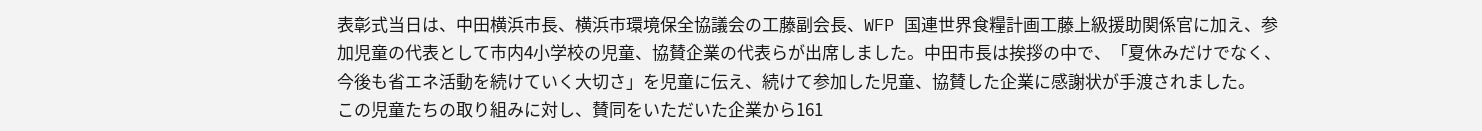表彰式当日は、中田横浜市長、横浜市環境保全協議会の工藤副会長、WFP 国連世界食糧計画工藤上級援助関係官に加え、参加児童の代表として市内4小学校の児童、協賛企業の代表らが出席しました。中田市長は挨拶の中で、「夏休みだけでなく、今後も省エネ活動を続けていく大切さ」を児童に伝え、続けて参加した児童、協賛した企業に感謝状が手渡されました。
この児童たちの取り組みに対し、賛同をいただいた企業から161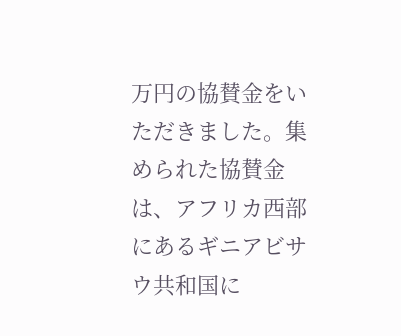万円の協賛金をいただきました。集められた協賛金は、アフリカ西部にあるギニアビサウ共和国に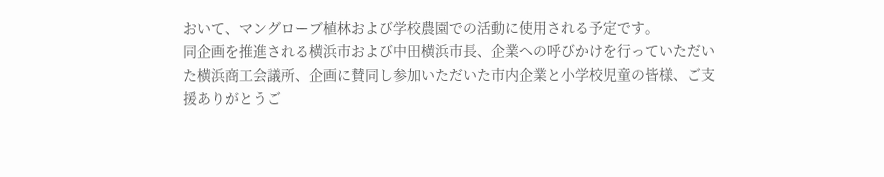おいて、マングローブ植林および学校農園での活動に使用される予定です。
同企画を推進される横浜市および中田横浜市長、企業への呼びかけを行っていただいた横浜商工会議所、企画に賛同し参加いただいた市内企業と小学校児童の皆様、ご支援ありがとうご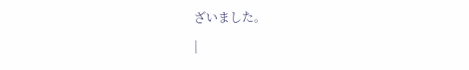ざいました。
|